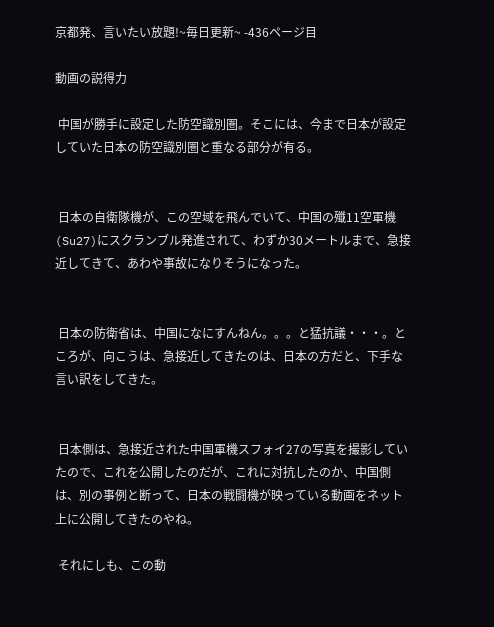京都発、言いたい放題!~毎日更新~ -436ページ目

動画の説得力

 中国が勝手に設定した防空識別圏。そこには、今まで日本が設定していた日本の防空識別圏と重なる部分が有る。


 日本の自衛隊機が、この空域を飛んでいて、中国の殲11空軍機(Su27)にスクランブル発進されて、わずか30メートルまで、急接近してきて、あわや事故になりそうになった。


 日本の防衛省は、中国になにすんねん。。。と猛抗議・・・。ところが、向こうは、急接近してきたのは、日本の方だと、下手な言い訳をしてきた。


 日本側は、急接近された中国軍機スフォイ27の写真を撮影していたので、これを公開したのだが、これに対抗したのか、中国側は、別の事例と断って、日本の戦闘機が映っている動画をネット上に公開してきたのやね。

 それにしも、この動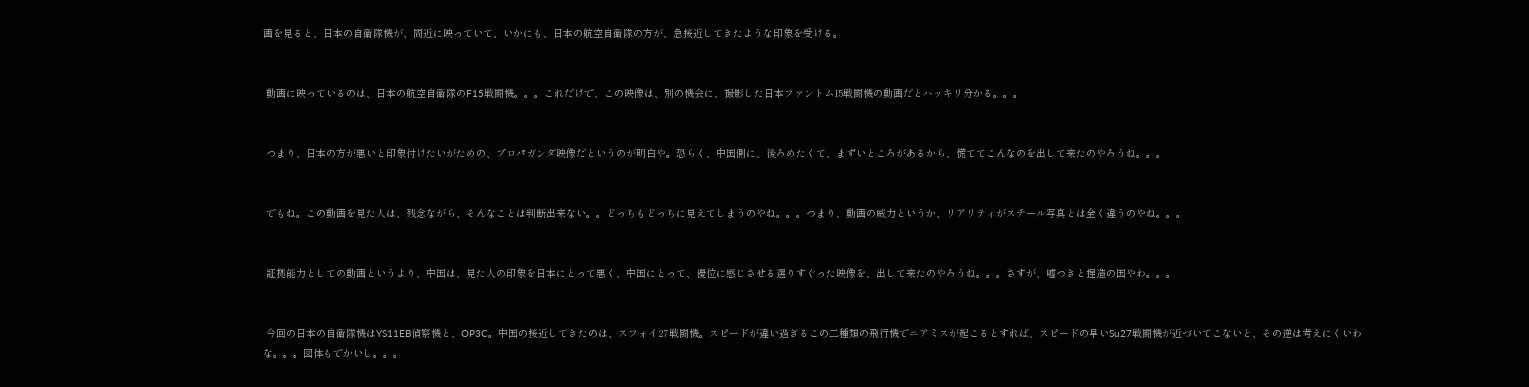画を見ると、日本の自衛隊機が、間近に映っていて、いかにも、日本の航空自衛隊の方が、急接近してきたような印象を受ける。


 動画に映っているのは、日本の航空自衛隊のF15戦闘機。。。これだけで、この映像は、別の機会に、撮影した日本ファントム15戦闘機の動画だとハッキリ分かる。。。


 つまり、日本の方が悪いと印象付けたいがための、プロパガンダ映像だというのが明白や。恐らく、中国側に、後ろめたくて、まずいところがあるから、慌ててこんなのを出して来たのやろうね。。。


 でもね。この動画を見た人は、残念ながら、そんなことは判断出来ない。。どっちもどっちに見えてしまうのやね。。。つまり、動画の威力というか、リアリティがスチール写真とは全く違うのやね。。。


 証拠能力としての動画というより、中国は、見た人の印象を日本にとって悪く、中国にとって、優位に感じさせる選りすぐった映像を、出して来たのやろうね。。。さすが、嘘つきと捏造の国やわ。。。


 今回の日本の自衛隊機はYS11EB偵察機と、OP3C。中国の接近してきたのは、スフォイ27戦闘機。スピードが違い過ぎるこの二種類の飛行機でニアミスが起こるとすれば、スピードの早いSu27戦闘機が近づいてこないと、その逆は考えにくいわな。。。図体もでかいし。。。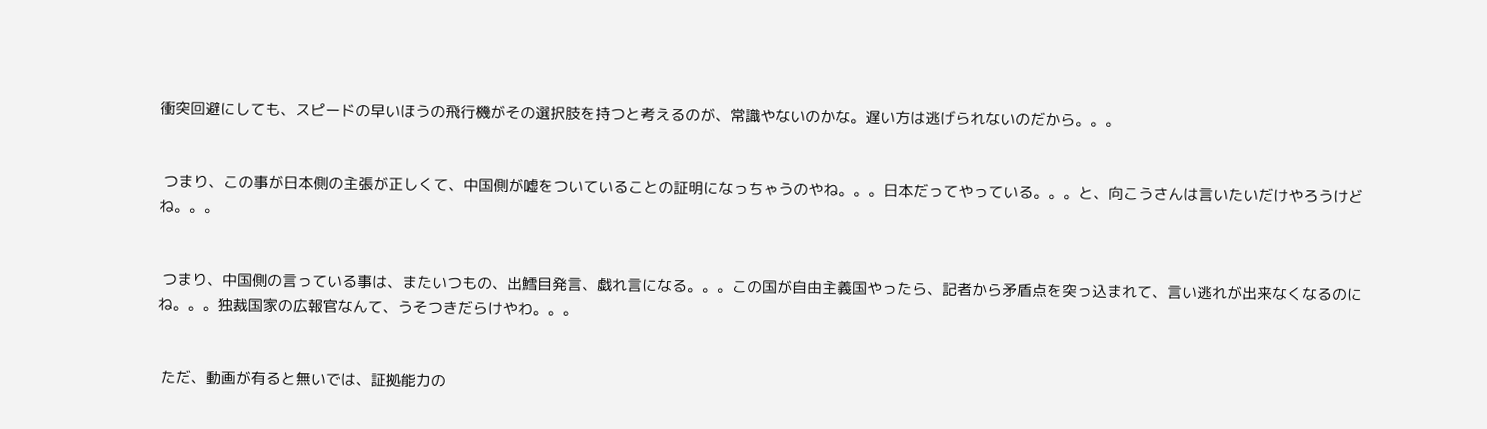衝突回避にしても、スピードの早いほうの飛行機がその選択肢を持つと考えるのが、常識やないのかな。遅い方は逃げられないのだから。。。


 つまり、この事が日本側の主張が正しくて、中国側が嘘をついていることの証明になっちゃうのやね。。。日本だってやっている。。。と、向こうさんは言いたいだけやろうけどね。。。


 つまり、中国側の言っている事は、またいつもの、出鱈目発言、戯れ言になる。。。この国が自由主義国やったら、記者から矛盾点を突っ込まれて、言い逃れが出来なくなるのにね。。。独裁国家の広報官なんて、うそつきだらけやわ。。。


 ただ、動画が有ると無いでは、証拠能力の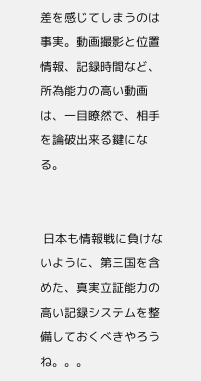差を感じてしまうのは事実。動画撮影と位置情報、記録時間など、所為能力の高い動画は、一目瞭然で、相手を論破出来る鍵になる。


 日本も情報戦に負けないように、第三国を含めた、真実立証能力の高い記録システムを整備しておくべきやろうね。。。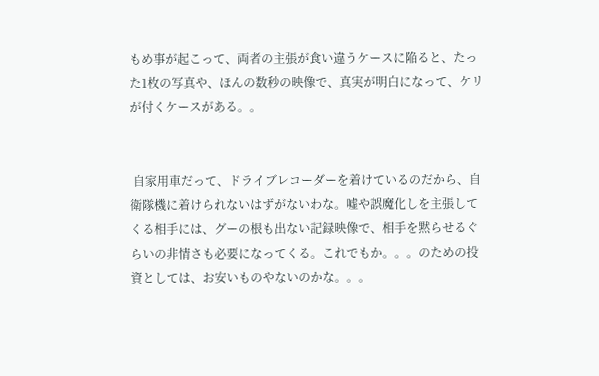もめ事が起こって、両者の主張が食い違うケースに陥ると、たった1枚の写真や、ほんの数秒の映像で、真実が明白になって、ケリが付くケースがある。。


 自家用車だって、ドライブレコーダーを着けているのだから、自衛隊機に着けられないはずがないわな。嘘や誤魔化しを主張してくる相手には、グーの根も出ない記録映像で、相手を黙らせるぐらいの非情さも必要になってくる。これでもか。。。のための投資としては、お安いものやないのかな。。。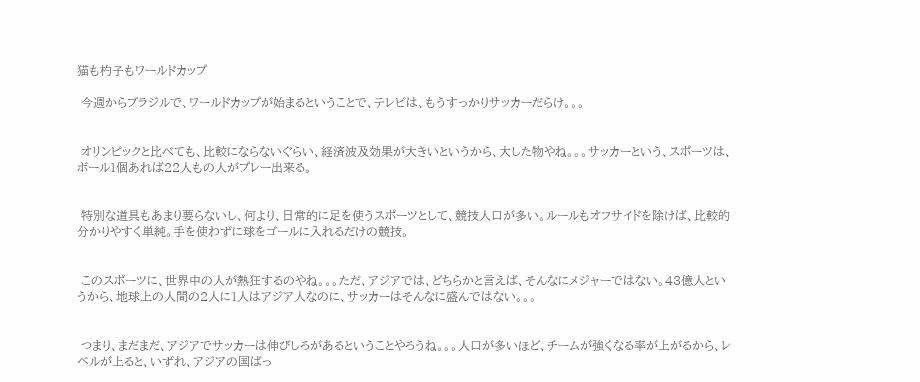猫も杓子もワールドカップ

 今週からブラジルで、ワールドカップが始まるということで、テレビは、もうすっかりサッカーだらけ。。。


 オリンピックと比べても、比較にならないぐらい、経済波及効果が大きいというから、大した物やね。。。サッカーという、スポーツは、ボール1個あれば22人もの人がプレー出来る。


 特別な道具もあまり要らないし、何より、日常的に足を使うスポーツとして、競技人口が多い。ルールもオフサイドを除けば、比較的分かりやすく単純。手を使わずに球をゴールに入れるだけの競技。


 このスポーツに、世界中の人が熱狂するのやね。。。ただ、アジアでは、どちらかと言えば、そんなにメジャーではない。43億人というから、地球上の人間の2人に1人はアジア人なのに、サッカーはそんなに盛んではない。。。


 つまり、まだまだ、アジアでサッカーは伸びしろがあるということやろうね。。。人口が多いほど、チームが強くなる率が上がるから、レベルが上ると、いずれ、アジアの国ばっ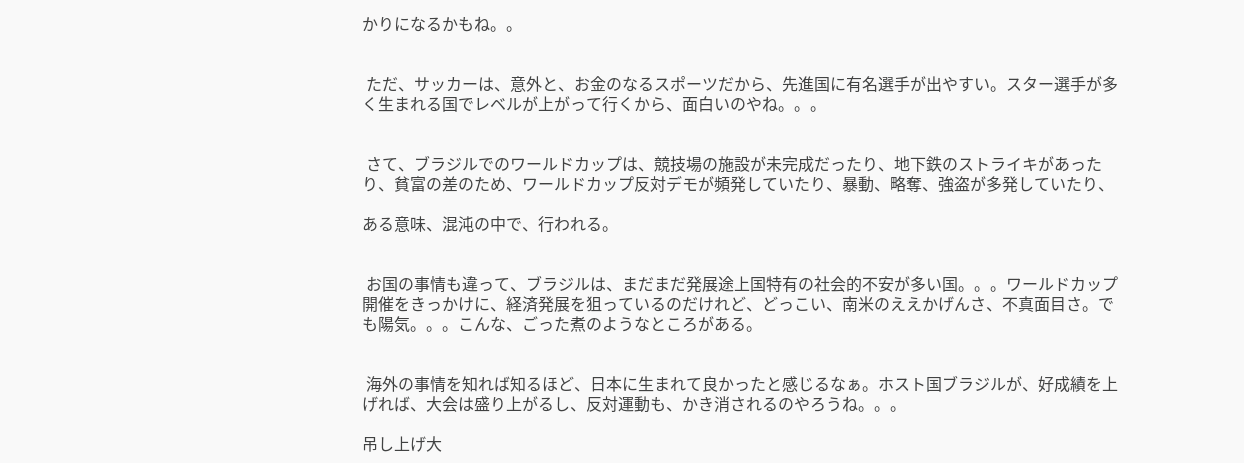かりになるかもね。。


 ただ、サッカーは、意外と、お金のなるスポーツだから、先進国に有名選手が出やすい。スター選手が多く生まれる国でレベルが上がって行くから、面白いのやね。。。


 さて、ブラジルでのワールドカップは、競技場の施設が未完成だったり、地下鉄のストライキがあったり、貧富の差のため、ワールドカップ反対デモが頻発していたり、暴動、略奪、強盗が多発していたり、

ある意味、混沌の中で、行われる。


 お国の事情も違って、ブラジルは、まだまだ発展途上国特有の社会的不安が多い国。。。ワールドカップ開催をきっかけに、経済発展を狙っているのだけれど、どっこい、南米のええかげんさ、不真面目さ。でも陽気。。。こんな、ごった煮のようなところがある。


 海外の事情を知れば知るほど、日本に生まれて良かったと感じるなぁ。ホスト国ブラジルが、好成績を上げれば、大会は盛り上がるし、反対運動も、かき消されるのやろうね。。。

吊し上げ大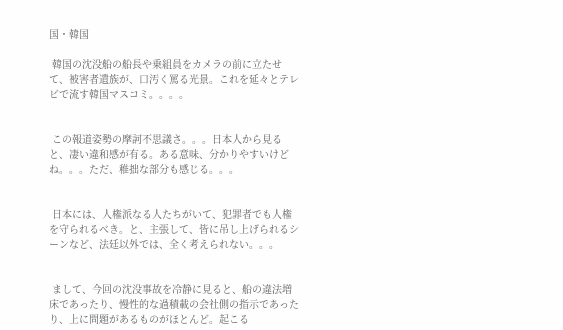国・韓国

 韓国の沈没船の船長や乗組員をカメラの前に立たせて、被害者遺族が、口汚く罵る光景。これを延々とテレビで流す韓国マスコミ。。。。


 この報道姿勢の摩訶不思議さ。。。日本人から見ると、凄い違和感が有る。ある意味、分かりやすいけどね。。。ただ、稚拙な部分も感じる。。。


 日本には、人権派なる人たちがいて、犯罪者でも人権を守られるべき。と、主張して、皆に吊し上げられるシーンなど、法廷以外では、全く考えられない。。。


 まして、今回の沈没事故を冷静に見ると、船の違法増床であったり、慢性的な過積載の会社側の指示であったり、上に問題があるものがほとんど。起こる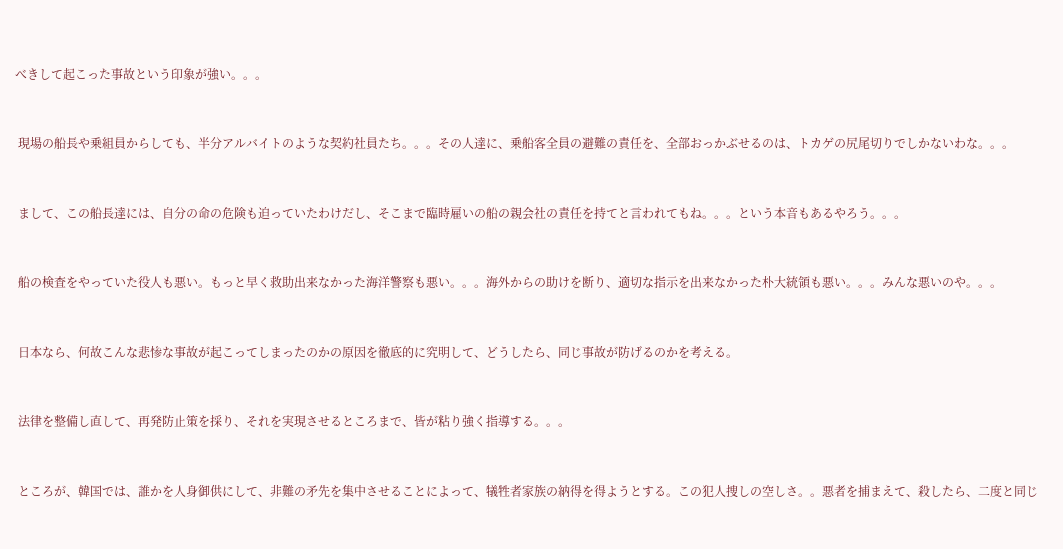べきして起こった事故という印象が強い。。。


 現場の船長や乗組員からしても、半分アルバイトのような契約社員たち。。。その人達に、乗船客全員の避難の責任を、全部おっかぶせるのは、トカゲの尻尾切りでしかないわな。。。


 まして、この船長達には、自分の命の危険も迫っていたわけだし、そこまで臨時雇いの船の親会社の責任を持てと言われてもね。。。という本音もあるやろう。。。


 船の検査をやっていた役人も悪い。もっと早く救助出来なかった海洋警察も悪い。。。海外からの助けを断り、適切な指示を出来なかった朴大統領も悪い。。。みんな悪いのや。。。


 日本なら、何故こんな悲惨な事故が起こってしまったのかの原因を徹底的に究明して、どうしたら、同じ事故が防げるのかを考える。


 法律を整備し直して、再発防止策を採り、それを実現させるところまで、皆が粘り強く指導する。。。


 ところが、韓国では、誰かを人身御供にして、非難の矛先を集中させることによって、犠牲者家族の納得を得ようとする。この犯人捜しの空しさ。。悪者を捕まえて、殺したら、二度と同じ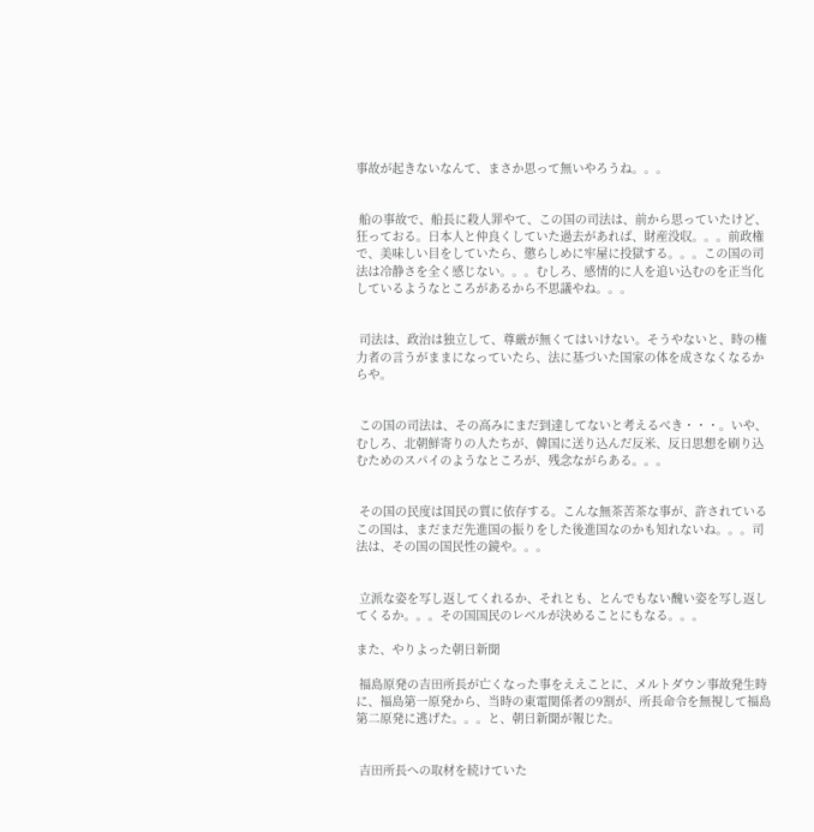事故が起きないなんて、まさか思って無いやろうね。。。


 船の事故で、船長に殺人罪やて、この国の司法は、前から思っていたけど、狂っておる。日本人と仲良くしていた過去があれば、財産没収。。。前政権で、美味しい目をしていたら、懲らしめに牢屋に投獄する。。。この国の司法は冷静さを全く感じない。。。むしろ、感情的に人を追い込むのを正当化しているようなところがあるから不思議やね。。。


 司法は、政治は独立して、尊厳が無くてはいけない。そうやないと、時の権力者の言うがままになっていたら、法に基づいた国家の体を成さなくなるからや。


 この国の司法は、その高みにまだ到達してないと考えるべき・・・。いや、むしろ、北朝鮮寄りの人たちが、韓国に送り込んだ反米、反日思想を刷り込むためのスパイのようなところが、残念ながらある。。。


 その国の民度は国民の質に依存する。こんな無茶苦茶な事が、許されているこの国は、まだまだ先進国の振りをした後進国なのかも知れないね。。。司法は、その国の国民性の鏡や。。。


 立派な姿を写し返してくれるか、それとも、とんでもない醜い姿を写し返してくるか。。。その国国民のレベルが決めることにもなる。。。

また、やりよった朝日新聞

 福島原発の吉田所長が亡くなった事をええことに、メルトダウン事故発生時に、福島第一原発から、当時の東電関係者の9割が、所長命令を無視して福島第二原発に逃げた。。。と、朝日新聞が報じた。


 吉田所長への取材を続けていた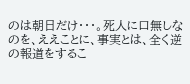のは朝日だけ・・・。死人に口無しなのを、ええことに、事実とは、全く逆の報道をするこ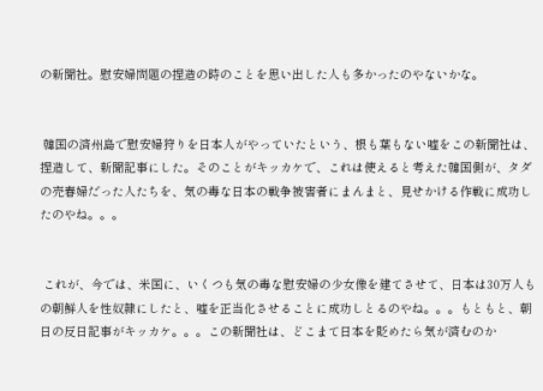の新聞社。慰安婦問題の捏造の時のことを思い出した人も多かったのやないかな。


 韓国の済州島で慰安婦狩りを日本人がやっていたという、根も葉もない嘘をこの新聞社は、捏造して、新聞記事にした。そのことがキッカケで、これは使えると考えた韓国側が、タダの売春婦だった人たちを、気の毒な日本の戦争被害者にまんまと、見せかける作戦に成功したのやね。。。


 これが、今では、米国に、いくつも気の毒な慰安婦の少女像を建てさせて、日本は30万人もの朝鮮人を性奴隷にしたと、嘘を正当化させることに成功しとるのやね。。。もともと、朝日の反日記事がキッカケ。。。この新聞社は、どこまて日本を貶めたら気が済むのか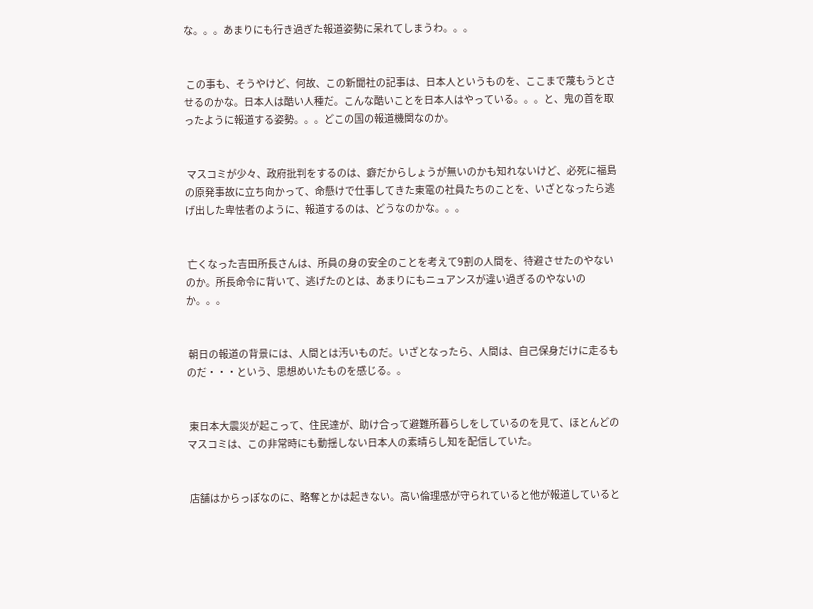な。。。あまりにも行き過ぎた報道姿勢に呆れてしまうわ。。。


 この事も、そうやけど、何故、この新聞社の記事は、日本人というものを、ここまで蔑もうとさせるのかな。日本人は酷い人種だ。こんな酷いことを日本人はやっている。。。と、鬼の首を取ったように報道する姿勢。。。どこの国の報道機関なのか。


 マスコミが少々、政府批判をするのは、癖だからしょうが無いのかも知れないけど、必死に福島の原発事故に立ち向かって、命懸けで仕事してきた東電の社員たちのことを、いざとなったら逃げ出した卑怯者のように、報道するのは、どうなのかな。。。


 亡くなった吉田所長さんは、所員の身の安全のことを考えて9割の人間を、待避させたのやないのか。所長命令に背いて、逃げたのとは、あまりにもニュアンスが違い過ぎるのやないのか。。。


 朝日の報道の背景には、人間とは汚いものだ。いざとなったら、人間は、自己保身だけに走るものだ・・・という、思想めいたものを感じる。。


 東日本大震災が起こって、住民達が、助け合って避難所暮らしをしているのを見て、ほとんどのマスコミは、この非常時にも動揺しない日本人の素晴らし知を配信していた。


 店舗はからっぽなのに、略奪とかは起きない。高い倫理感が守られていると他が報道していると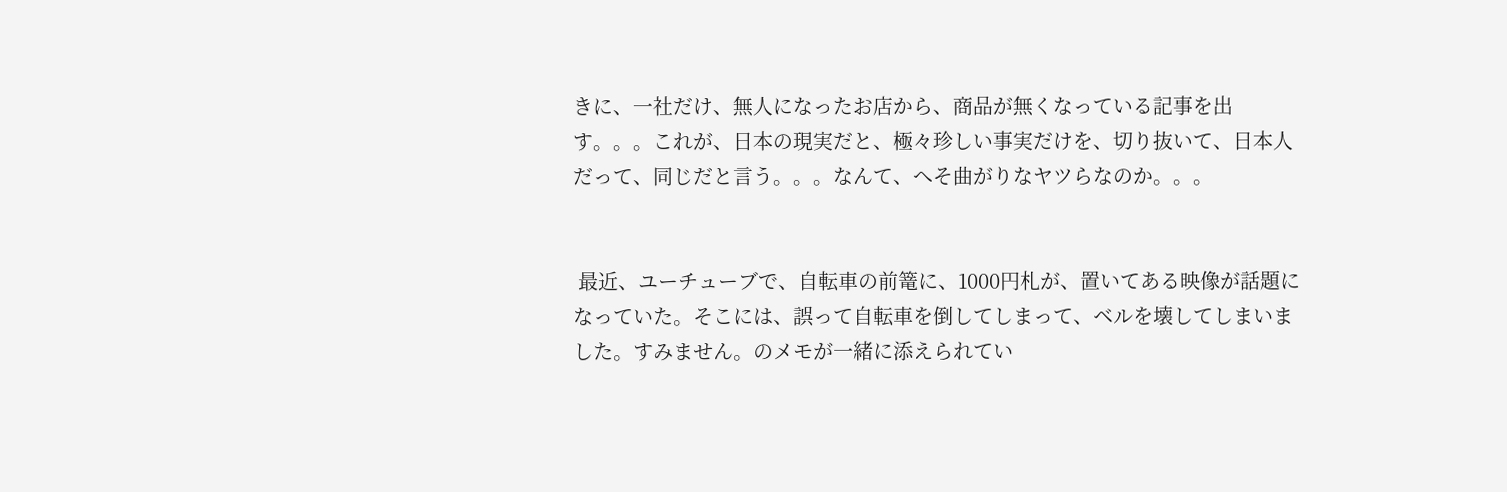きに、一社だけ、無人になったお店から、商品が無くなっている記事を出す。。。これが、日本の現実だと、極々珍しい事実だけを、切り抜いて、日本人だって、同じだと言う。。。なんて、へそ曲がりなヤツらなのか。。。


 最近、ユーチューブで、自転車の前篭に、1000円札が、置いてある映像が話題になっていた。そこには、誤って自転車を倒してしまって、ベルを壊してしまいました。すみません。のメモが一緒に添えられてい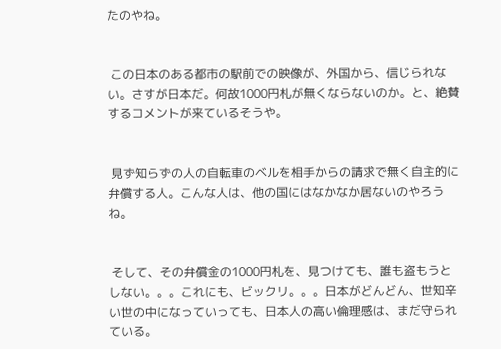たのやね。


 この日本のある都市の駅前での映像が、外国から、信じられない。さすが日本だ。何故1000円札が無くならないのか。と、絶賛するコメントが来ているそうや。


 見ず知らずの人の自転車のベルを相手からの請求で無く自主的に弁償する人。こんな人は、他の国にはなかなか居ないのやろうね。


 そして、その弁償金の1000円札を、見つけても、誰も盗もうとしない。。。これにも、ビックリ。。。日本がどんどん、世知辛い世の中になっていっても、日本人の高い倫理感は、まだ守られている。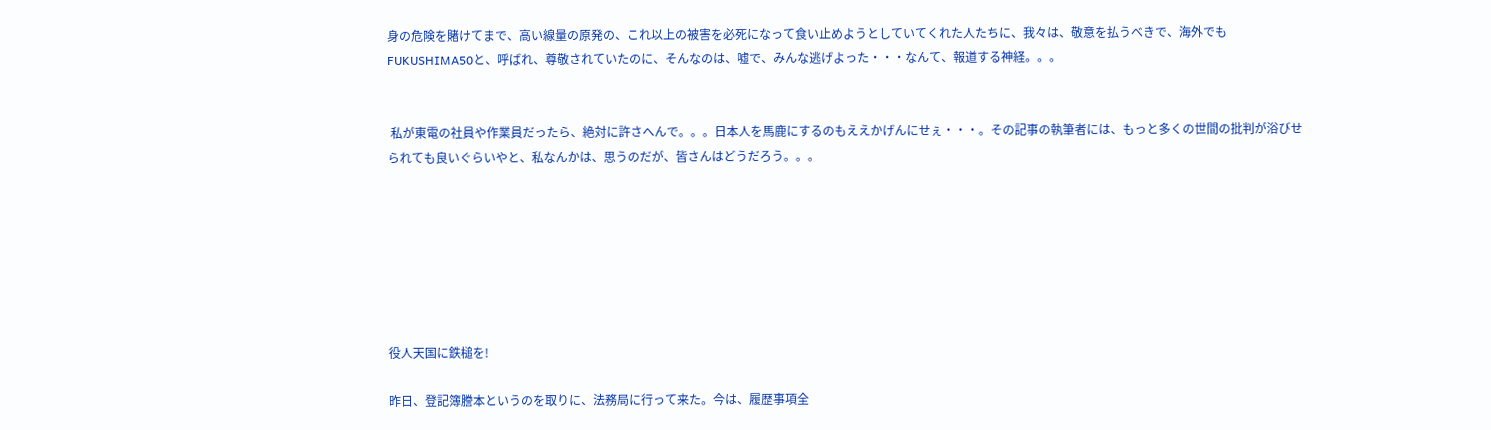身の危険を賭けてまで、高い線量の原発の、これ以上の被害を必死になって食い止めようとしていてくれた人たちに、我々は、敬意を払うべきで、海外でもFUKUSHIMA50と、呼ばれ、尊敬されていたのに、そんなのは、嘘で、みんな逃げよった・・・なんて、報道する神経。。。


 私が東電の社員や作業員だったら、絶対に許さへんで。。。日本人を馬鹿にするのもええかげんにせぇ・・・。その記事の執筆者には、もっと多くの世間の批判が浴びせられても良いぐらいやと、私なんかは、思うのだが、皆さんはどうだろう。。。







役人天国に鉄槌を!

昨日、登記簿謄本というのを取りに、法務局に行って来た。今は、履歴事項全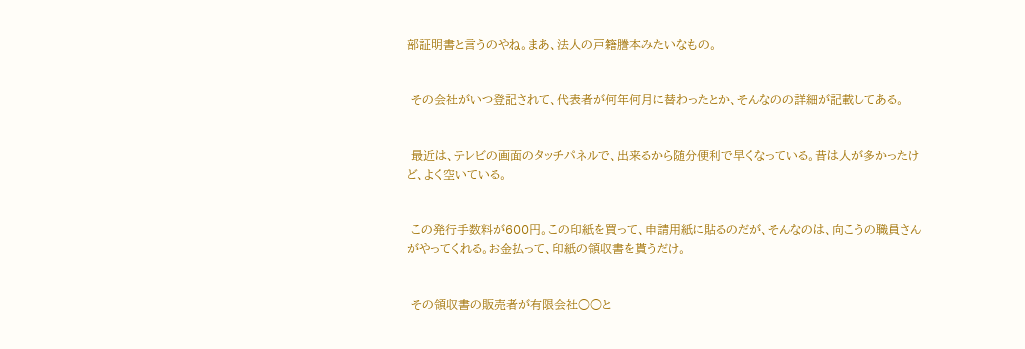部証明書と言うのやね。まあ、法人の戸籍謄本みたいなもの。


 その会社がいつ登記されて、代表者が何年何月に替わったとか、そんなのの詳細が記載してある。


 最近は、テレビの画面のタッチパネルで、出来るから随分便利で早くなっている。昔は人が多かったけど、よく空いている。


 この発行手数料が600円。この印紙を買って、申請用紙に貼るのだが、そんなのは、向こうの職員さんがやってくれる。お金払って、印紙の領収書を貰うだけ。


 その領収書の販売者が有限会社○○と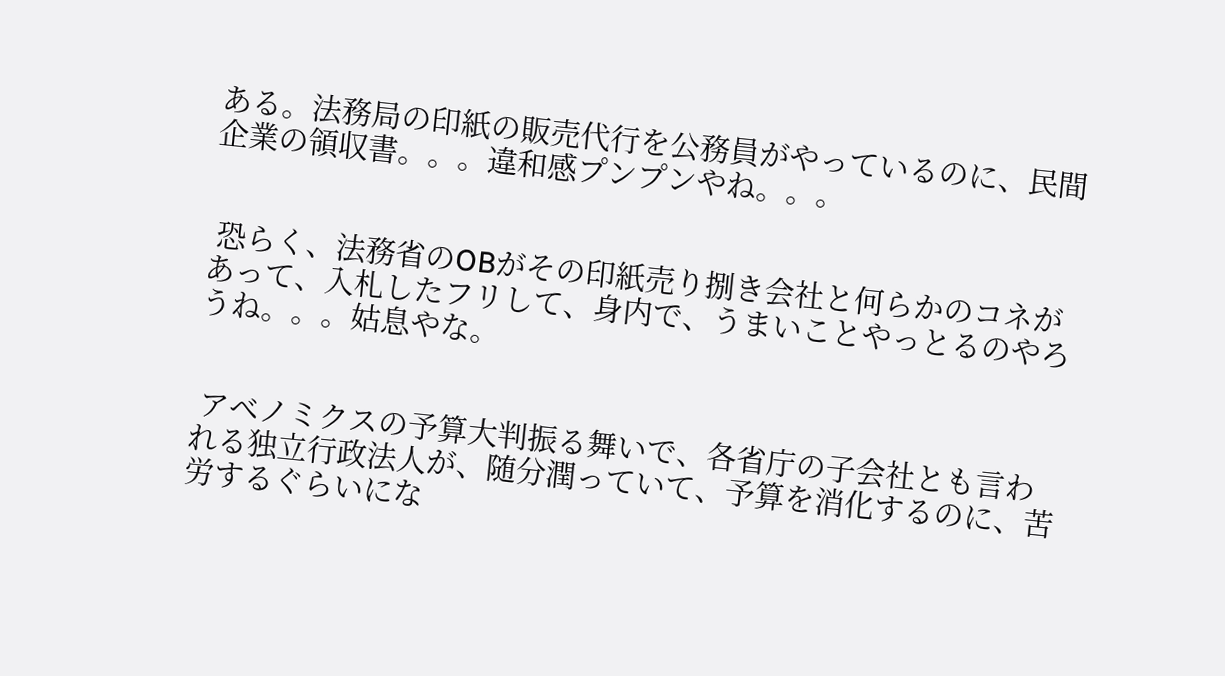ある。法務局の印紙の販売代行を公務員がやっているのに、民間企業の領収書。。。違和感プンプンやね。。。


 恐らく、法務省のOBがその印紙売り捌き会社と何らかのコネがあって、入札したフリして、身内で、うまいことやっとるのやろうね。。。姑息やな。


 アベノミクスの予算大判振る舞いで、各省庁の子会社とも言われる独立行政法人が、随分潤っていて、予算を消化するのに、苦労するぐらいにな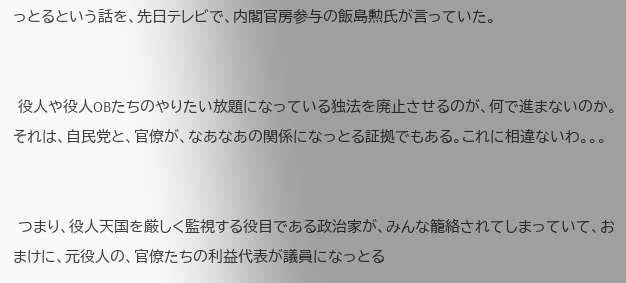っとるという話を、先日テレビで、内閣官房参与の飯島勲氏が言っていた。


 役人や役人OBたちのやりたい放題になっている独法を廃止させるのが、何で進まないのか。それは、自民党と、官僚が、なあなあの関係になっとる証拠でもある。これに相違ないわ。。。


 つまり、役人天国を厳しく監視する役目である政治家が、みんな籠絡されてしまっていて、おまけに、元役人の、官僚たちの利益代表が議員になっとる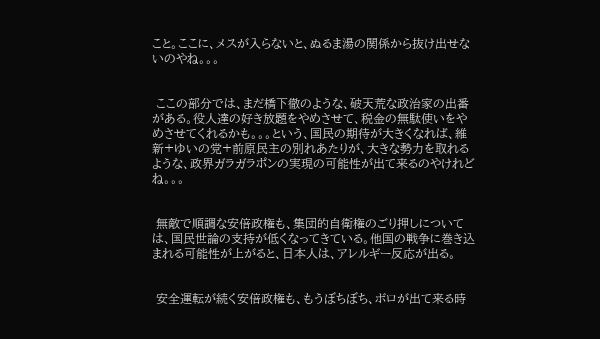こと。ここに、メスが入らないと、ぬるま湯の関係から抜け出せないのやね。。。


 ここの部分では、まだ橋下徹のような、破天荒な政治家の出番がある。役人達の好き放題をやめさせて、税金の無駄使いをやめさせてくれるかも。。。という、国民の期待が大きくなれば、維新+ゆいの党+前原民主の別れあたりが、大きな勢力を取れるような、政界ガラガラポンの実現の可能性が出て来るのやけれどね。。。


 無敵で順調な安倍政権も、集団的自衛権のごり押しについては、国民世論の支持が低くなってきている。他国の戦争に巻き込まれる可能性が上がると、日本人は、アレルギー反応が出る。


 安全運転が続く安倍政権も、もうぼちぼち、ボロが出て来る時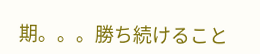期。。。勝ち続けること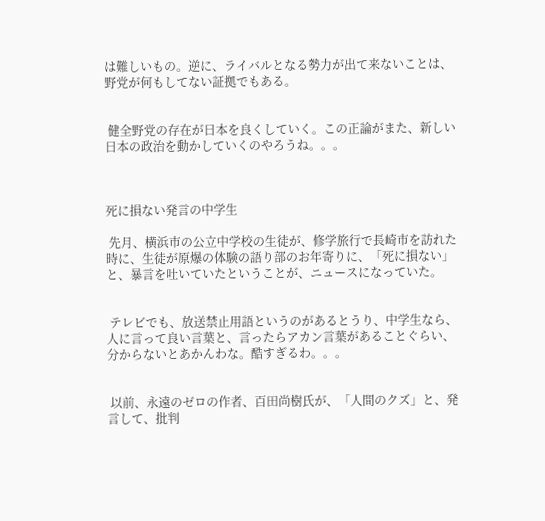は難しいもの。逆に、ライバルとなる勢力が出て来ないことは、野党が何もしてない証拠でもある。


 健全野党の存在が日本を良くしていく。この正論がまた、新しい日本の政治を動かしていくのやろうね。。。



死に損ない発言の中学生

 先月、横浜市の公立中学校の生徒が、修学旅行で長崎市を訪れた時に、生徒が原爆の体験の語り部のお年寄りに、「死に損ない」と、暴言を吐いていたということが、ニュースになっていた。


 テレビでも、放送禁止用語というのがあるとうり、中学生なら、人に言って良い言葉と、言ったらアカン言葉があることぐらい、分からないとあかんわな。酷すぎるわ。。。


 以前、永遠のゼロの作者、百田尚樹氏が、「人間のクズ」と、発言して、批判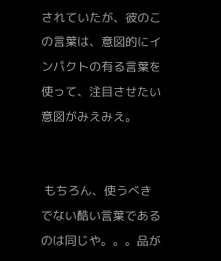されていたが、彼のこの言葉は、意図的にインパクトの有る言葉を使って、注目させたい意図がみえみえ。


 もちろん、使うべきでない酷い言葉であるのは同じや。。。品が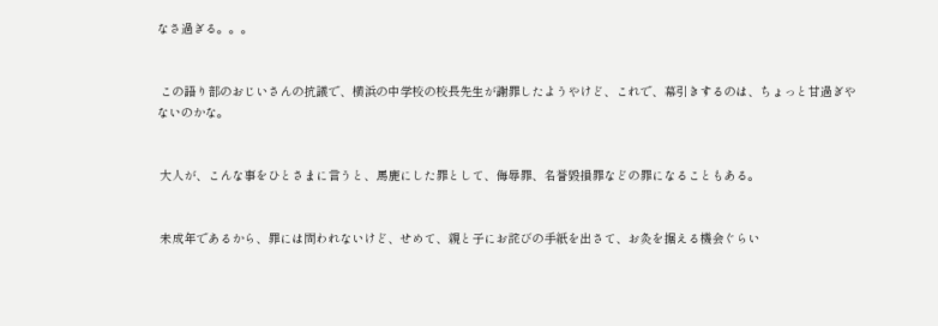なさ過ぎる。。。


 この語り部のおじいさんの抗議で、横浜の中学校の校長先生が謝罪したようやけど、これで、幕引きするのは、ちょっと甘過ぎやないのかな。


 大人が、こんな事をひとさまに言うと、馬鹿にした罪として、侮辱罪、名誉毀損罪などの罪になることもある。


 未成年であるから、罪には問われないけど、せめて、親と子にお詫びの手紙を出さて、お灸を据える機会ぐらい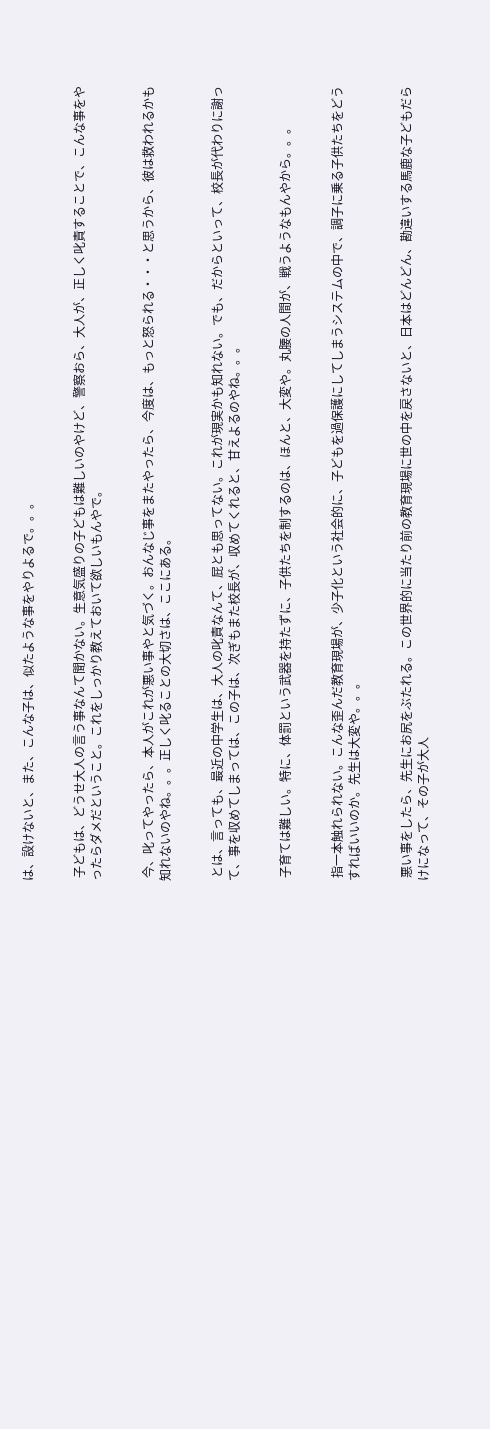は、設けないと、また、こんな子は、似たような事をやりよるで。。。


 子どもは、どうせ大人の言う事なんて聞かない。生意気盛りの子どもは難しいのやけど、警察おら、大人が、正しく叱責することで、こんな事をやったらダメだということ。これをしっかり教えておいて欲しいもんやで。


 今、叱ってやったら、本人がこれが悪い事やと気づく。おんなじ事をまたやったら、今度は、もっと怒られる・・・と思うから、彼は救われるかも知れないのやね。。。正しく叱ることの大切さは、ここにある。


 とは、言っても、最近の中学生は、大人の叱責なんて、屁とも思ってない。これが現実かも知れない。でも、だからといって、校長が代わりに謝って、事を収めてしまっては、この子は、次ぎもまた校長が、収めてくれると、甘えよるのやね。。。


 子育ては難しい。特に、体罰という武器を持たずに、子供たちを制するのは、ほんと、大変や。丸腰の人間が、戦うようなもんやから。。。


 指一本触れられない。こんな歪んだ教育現場が、少子化という社会的に、子どもを過保護にしてしまうシステムの中で、調子に乗る子供たちをどうすればいいのか。先生は大変や。。。


 悪い事をしたら、先生にお尻をぶたれる。この世界的に当たり前の教育現場に世の中を戻さないと、日本はどんどん、勘違いする馬鹿な子どもだらけになって、その子が大人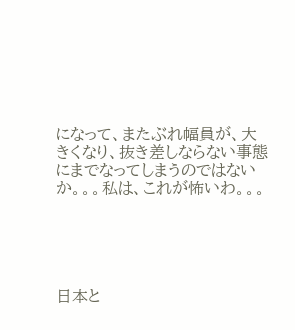になって、またぶれ幅員が、大きくなり、抜き差しならない事態にまでなってしまうのではないか。。。私は、これが怖いわ。。。





日本と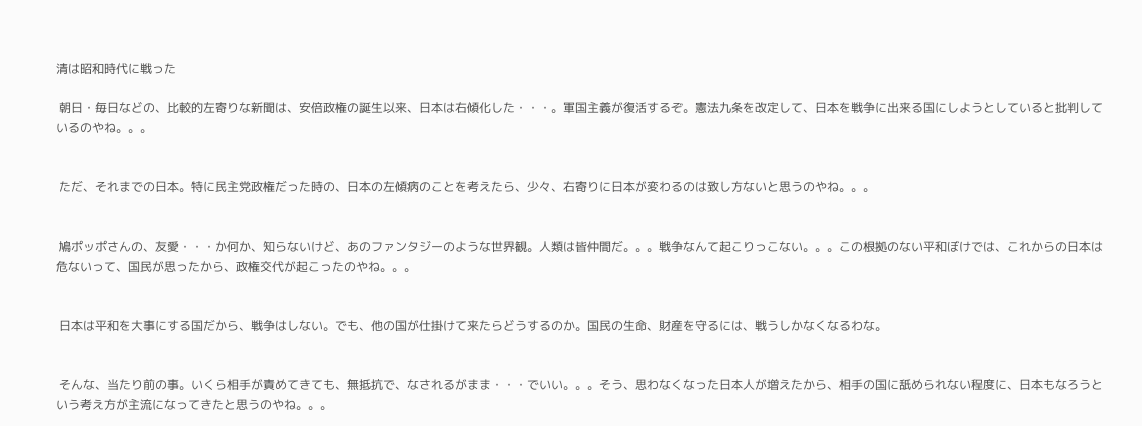清は昭和時代に戦った

 朝日・毎日などの、比較的左寄りな新聞は、安倍政権の誕生以来、日本は右傾化した・・・。軍国主義が復活するぞ。憲法九条を改定して、日本を戦争に出来る国にしようとしていると批判しているのやね。。。


 ただ、それまでの日本。特に民主党政権だった時の、日本の左傾病のことを考えたら、少々、右寄りに日本が変わるのは致し方ないと思うのやね。。。


 鳩ポッポさんの、友愛・・・か何か、知らないけど、あのファンタジーのような世界観。人類は皆仲間だ。。。戦争なんて起こりっこない。。。この根拠のない平和ぼけでは、これからの日本は危ないって、国民が思ったから、政権交代が起こったのやね。。。


 日本は平和を大事にする国だから、戦争はしない。でも、他の国が仕掛けて来たらどうするのか。国民の生命、財産を守るには、戦うしかなくなるわな。


 そんな、当たり前の事。いくら相手が責めてきても、無抵抗で、なされるがまま・・・でいい。。。そう、思わなくなった日本人が増えたから、相手の国に舐められない程度に、日本もなろうという考え方が主流になってきたと思うのやね。。。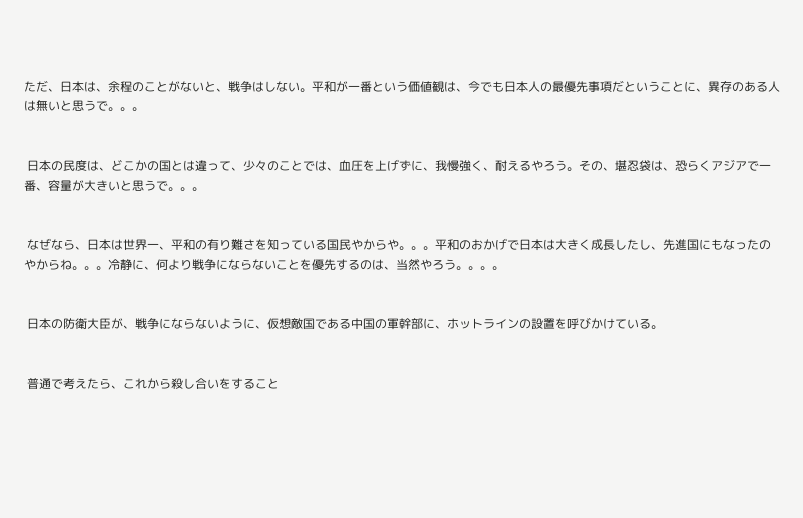ただ、日本は、余程のことがないと、戦争はしない。平和が一番という価値観は、今でも日本人の最優先事項だということに、異存のある人は無いと思うで。。。


 日本の民度は、どこかの国とは違って、少々のことでは、血圧を上げずに、我慢強く、耐えるやろう。その、堪忍袋は、恐らくアジアで一番、容量が大きいと思うで。。。


 なぜなら、日本は世界一、平和の有り難さを知っている国民やからや。。。平和のおかげで日本は大きく成長したし、先進国にもなったのやからね。。。冷静に、何より戦争にならないことを優先するのは、当然やろう。。。。


 日本の防衛大臣が、戦争にならないように、仮想敵国である中国の軍幹部に、ホットラインの設置を呼びかけている。


 普通で考えたら、これから殺し合いをすること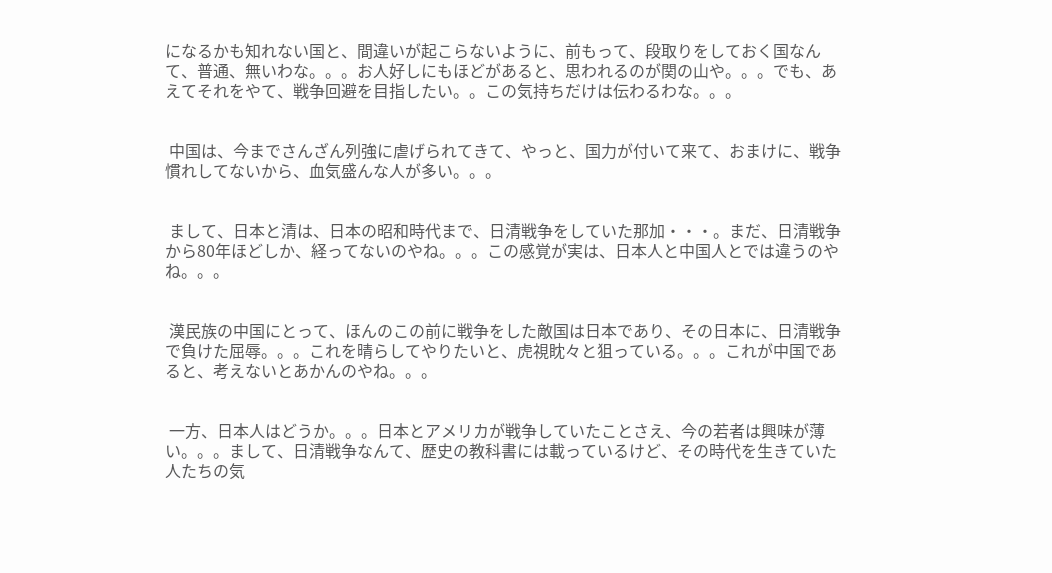になるかも知れない国と、間違いが起こらないように、前もって、段取りをしておく国なんて、普通、無いわな。。。お人好しにもほどがあると、思われるのが関の山や。。。でも、あえてそれをやて、戦争回避を目指したい。。この気持ちだけは伝わるわな。。。


 中国は、今までさんざん列強に虐げられてきて、やっと、国力が付いて来て、おまけに、戦争慣れしてないから、血気盛んな人が多い。。。


 まして、日本と清は、日本の昭和時代まで、日清戦争をしていた那加・・・。まだ、日清戦争から80年ほどしか、経ってないのやね。。。この感覚が実は、日本人と中国人とでは違うのやね。。。


 漢民族の中国にとって、ほんのこの前に戦争をした敵国は日本であり、その日本に、日清戦争で負けた屈辱。。。これを晴らしてやりたいと、虎視眈々と狙っている。。。これが中国であると、考えないとあかんのやね。。。


 一方、日本人はどうか。。。日本とアメリカが戦争していたことさえ、今の若者は興味が薄い。。。まして、日清戦争なんて、歴史の教科書には載っているけど、その時代を生きていた人たちの気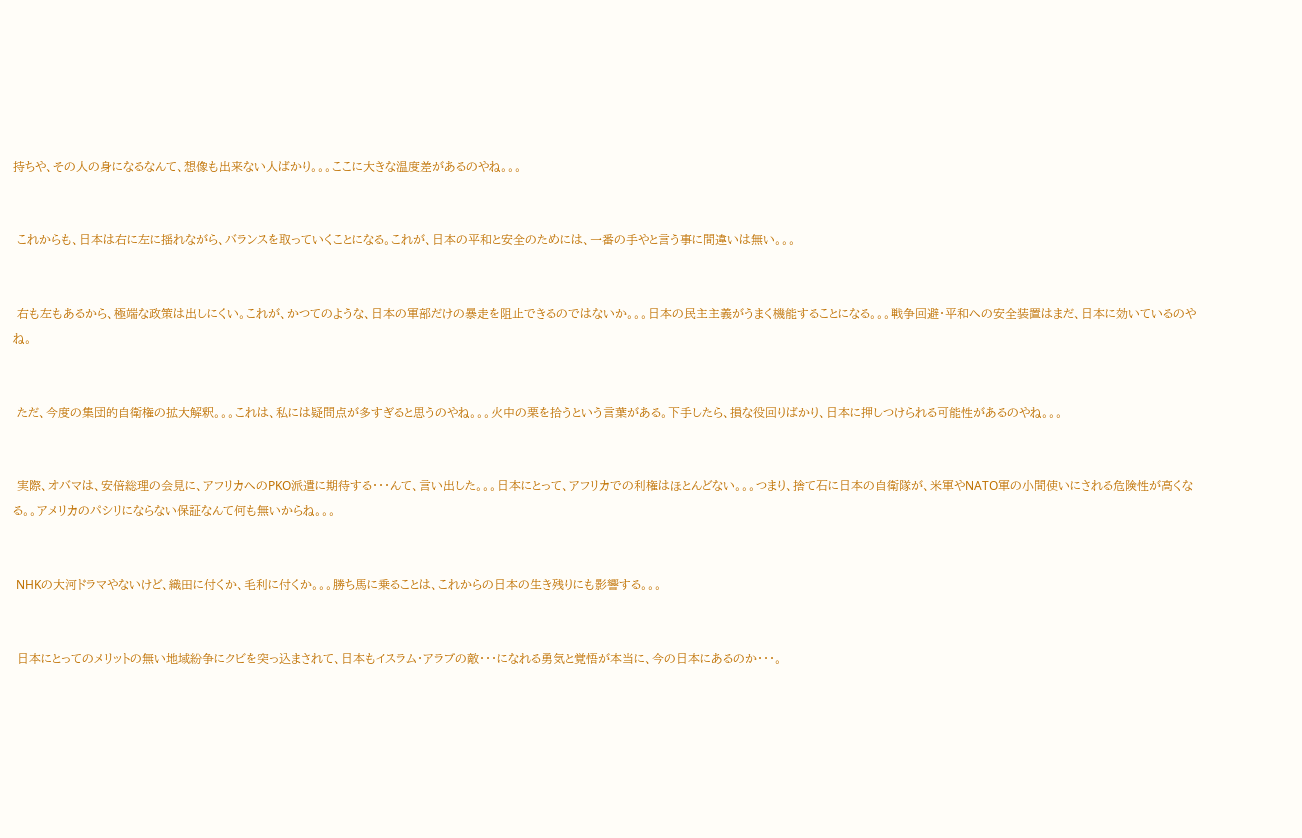持ちや、その人の身になるなんて、想像も出来ない人ばかり。。。ここに大きな温度差があるのやね。。。


 これからも、日本は右に左に揺れながら、バランスを取っていくことになる。これが、日本の平和と安全のためには、一番の手やと言う事に間違いは無い。。。


 右も左もあるから、極端な政策は出しにくい。これが、かつてのような、日本の軍部だけの暴走を阻止できるのではないか。。。日本の民主主義がうまく機能することになる。。。戦争回避・平和への安全装置はまだ、日本に効いているのやね。


 ただ、今度の集団的自衛権の拡大解釈。。。これは、私には疑問点が多すぎると思うのやね。。。火中の栗を拾うという言葉がある。下手したら、損な役回りばかり、日本に押しつけられる可能性があるのやね。。。


 実際、オバマは、安倍総理の会見に、アフリカへのPKO派遣に期待する・・・んて、言い出した。。。日本にとって、アフリカでの利権はほとんどない。。。つまり、捨て石に日本の自衛隊が、米軍やNATO軍の小間使いにされる危険性が高くなる。。アメリカのパシリにならない保証なんて何も無いからね。。。


 NHKの大河ドラマやないけど、織田に付くか、毛利に付くか。。。勝ち馬に乗ることは、これからの日本の生き残りにも影響する。。。


 日本にとってのメリットの無い地域紛争にクビを突っ込まされて、日本もイスラム・アラブの敵・・・になれる勇気と覚悟が本当に、今の日本にあるのか・・・。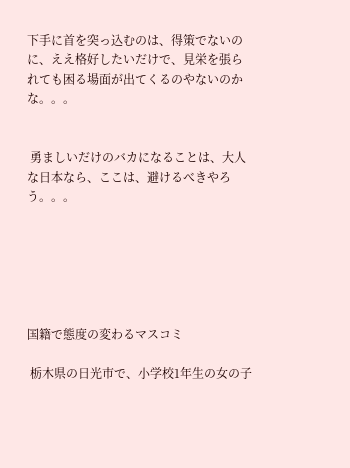下手に首を突っ込むのは、得策でないのに、ええ格好したいだけで、見栄を張られても困る場面が出てくるのやないのかな。。。


 勇ましいだけのバカになることは、大人な日本なら、ここは、避けるべきやろう。。。






国籍で態度の変わるマスコミ

 栃木県の日光市で、小学校1年生の女の子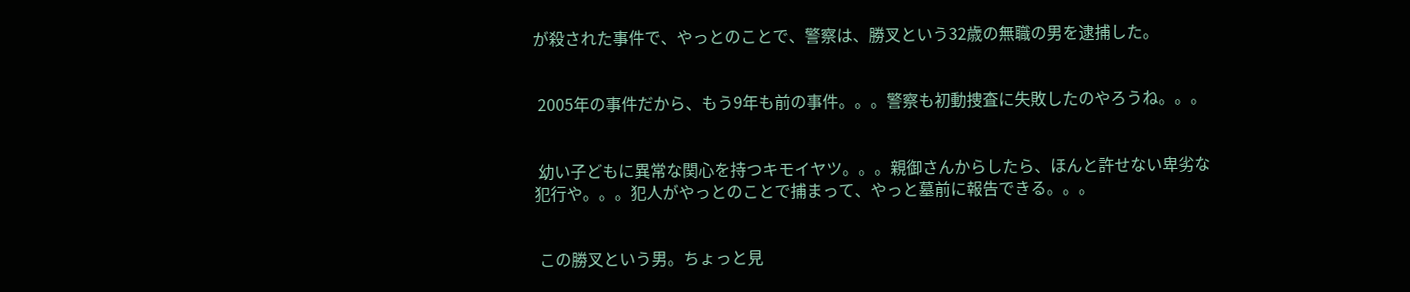が殺された事件で、やっとのことで、警察は、勝叉という32歳の無職の男を逮捕した。


 2005年の事件だから、もう9年も前の事件。。。警察も初動捜査に失敗したのやろうね。。。


 幼い子どもに異常な関心を持つキモイヤツ。。。親御さんからしたら、ほんと許せない卑劣な犯行や。。。犯人がやっとのことで捕まって、やっと墓前に報告できる。。。


 この勝叉という男。ちょっと見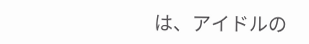は、アイドルの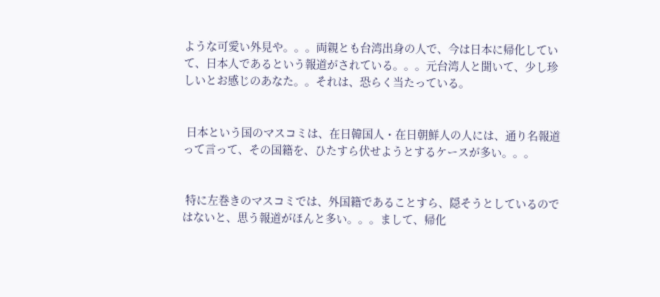ような可愛い外見や。。。両親とも台湾出身の人で、今は日本に帰化していて、日本人であるという報道がされている。。。元台湾人と聞いて、少し珍しいとお感じのあなた。。それは、恐らく当たっている。


 日本という国のマスコミは、在日韓国人・在日朝鮮人の人には、通り名報道って言って、その国籍を、ひたすら伏せようとするケースが多い。。。


 特に左巻きのマスコミでは、外国籍であることすら、隠そうとしているのではないと、思う報道がほんと多い。。。まして、帰化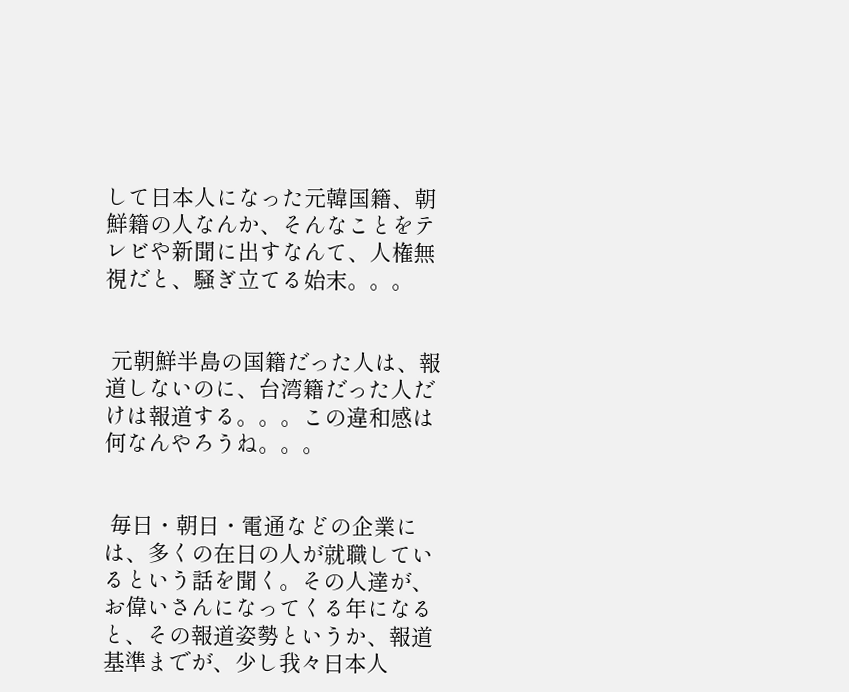して日本人になった元韓国籍、朝鮮籍の人なんか、そんなことをテレビや新聞に出すなんて、人権無視だと、騒ぎ立てる始末。。。


 元朝鮮半島の国籍だった人は、報道しないのに、台湾籍だった人だけは報道する。。。この違和感は何なんやろうね。。。


 毎日・朝日・電通などの企業には、多くの在日の人が就職しているという話を聞く。その人達が、お偉いさんになってくる年になると、その報道姿勢というか、報道基準までが、少し我々日本人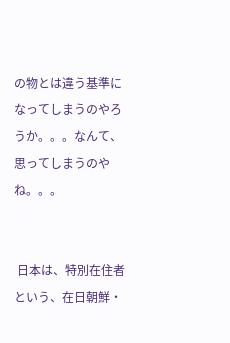の物とは違う基準になってしまうのやろうか。。。なんて、思ってしまうのやね。。。


 日本は、特別在住者という、在日朝鮮・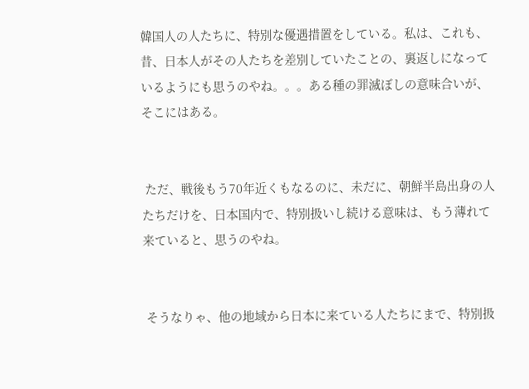韓国人の人たちに、特別な優遇措置をしている。私は、これも、昔、日本人がその人たちを差別していたことの、裏返しになっているようにも思うのやね。。。ある種の罪滅ぼしの意味合いが、そこにはある。


 ただ、戦後もう70年近くもなるのに、未だに、朝鮮半島出身の人たちだけを、日本国内で、特別扱いし続ける意味は、もう薄れて来ていると、思うのやね。


 そうなりゃ、他の地域から日本に来ている人たちにまで、特別扱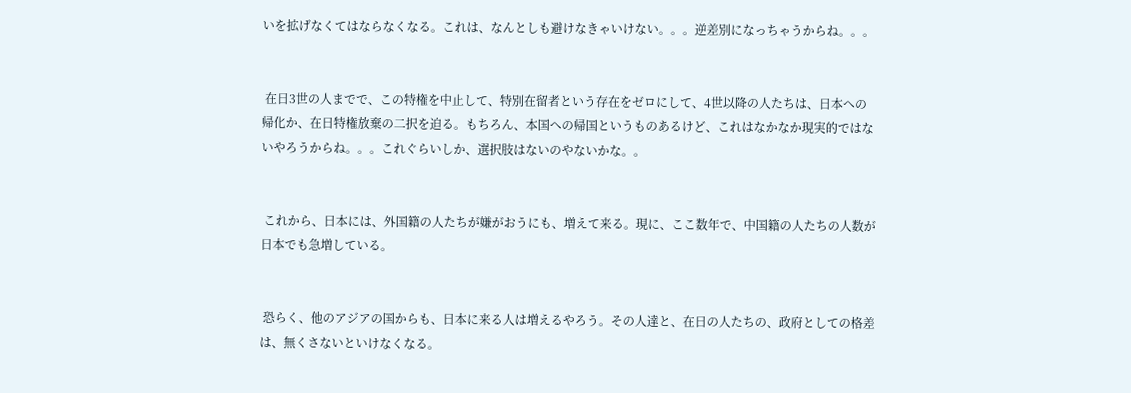いを拡げなくてはならなくなる。これは、なんとしも避けなきゃいけない。。。逆差別になっちゃうからね。。。


 在日3世の人までで、この特権を中止して、特別在留者という存在をゼロにして、4世以降の人たちは、日本への帰化か、在日特権放棄の二択を迫る。もちろん、本国への帰国というものあるけど、これはなかなか現実的ではないやろうからね。。。これぐらいしか、選択肢はないのやないかな。。


 これから、日本には、外国籍の人たちが嫌がおうにも、増えて来る。現に、ここ数年で、中国籍の人たちの人数が日本でも急増している。


 恐らく、他のアジアの国からも、日本に来る人は増えるやろう。その人達と、在日の人たちの、政府としての格差は、無くさないといけなくなる。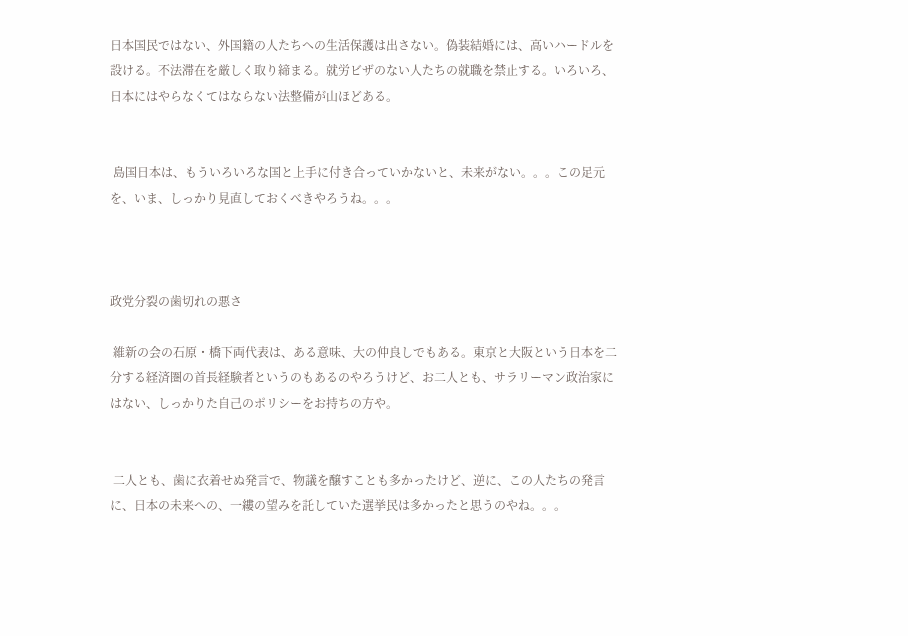日本国民ではない、外国籍の人たちへの生活保護は出さない。偽装結婚には、高いハードルを設ける。不法滞在を厳しく取り締まる。就労ビザのない人たちの就職を禁止する。いろいろ、日本にはやらなくてはならない法整備が山ほどある。


 島国日本は、もういろいろな国と上手に付き合っていかないと、未来がない。。。この足元を、いま、しっかり見直しておくべきやろうね。。。



政党分裂の歯切れの悪さ

 維新の会の石原・橋下両代表は、ある意味、大の仲良しでもある。東京と大阪という日本を二分する経済圏の首長経験者というのもあるのやろうけど、お二人とも、サラリーマン政治家にはない、しっかりた自己のポリシーをお持ちの方や。


 二人とも、歯に衣着せぬ発言で、物議を醸すことも多かったけど、逆に、この人たちの発言に、日本の未来への、一縷の望みを託していた選挙民は多かったと思うのやね。。。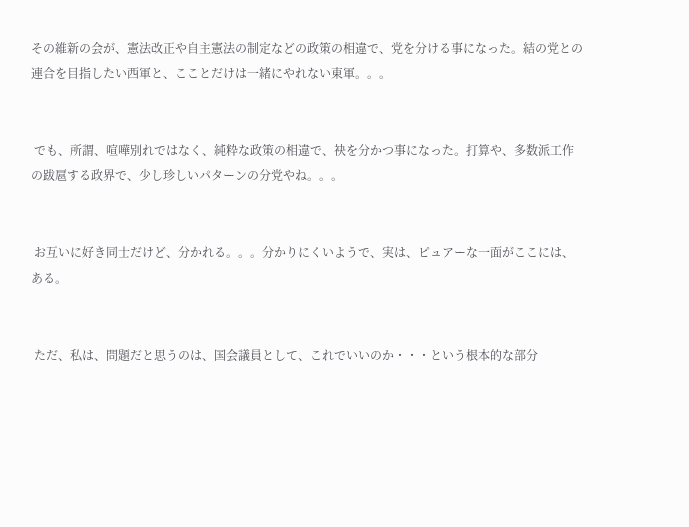その維新の会が、憲法改正や自主憲法の制定などの政策の相違で、党を分ける事になった。結の党との連合を目指したい西軍と、こことだけは一緒にやれない東軍。。。


 でも、所謂、喧嘩別れではなく、純粋な政策の相違で、袂を分かつ事になった。打算や、多数派工作の跋扈する政界で、少し珍しいパターンの分党やね。。。


 お互いに好き同士だけど、分かれる。。。分かりにくいようで、実は、ピュアーな一面がここには、ある。


 ただ、私は、問題だと思うのは、国会議員として、これでいいのか・・・という根本的な部分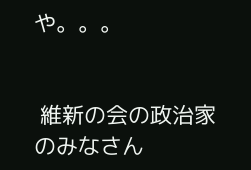や。。。


 維新の会の政治家のみなさん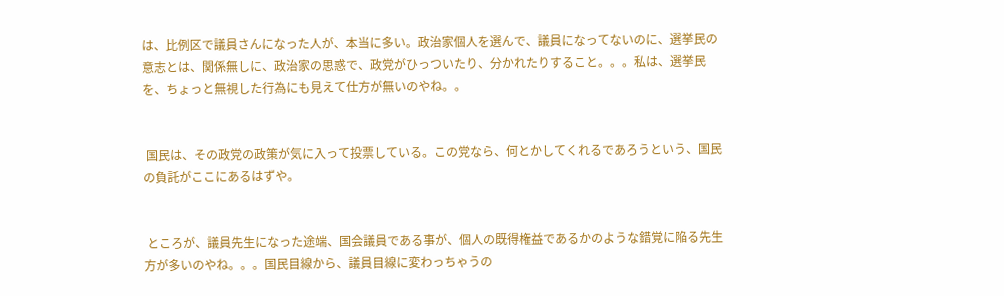は、比例区で議員さんになった人が、本当に多い。政治家個人を選んで、議員になってないのに、選挙民の意志とは、関係無しに、政治家の思惑で、政党がひっついたり、分かれたりすること。。。私は、選挙民を、ちょっと無視した行為にも見えて仕方が無いのやね。。


 国民は、その政党の政策が気に入って投票している。この党なら、何とかしてくれるであろうという、国民の負託がここにあるはずや。


 ところが、議員先生になった途端、国会議員である事が、個人の既得権益であるかのような錯覚に陥る先生方が多いのやね。。。国民目線から、議員目線に変わっちゃうの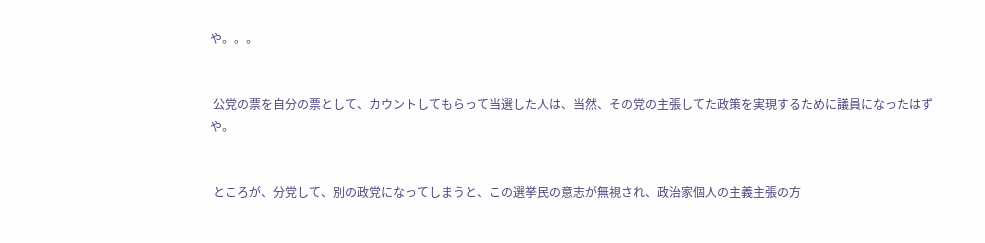や。。。


 公党の票を自分の票として、カウントしてもらって当選した人は、当然、その党の主張してた政策を実現するために議員になったはずや。


 ところが、分党して、別の政党になってしまうと、この選挙民の意志が無視され、政治家個人の主義主張の方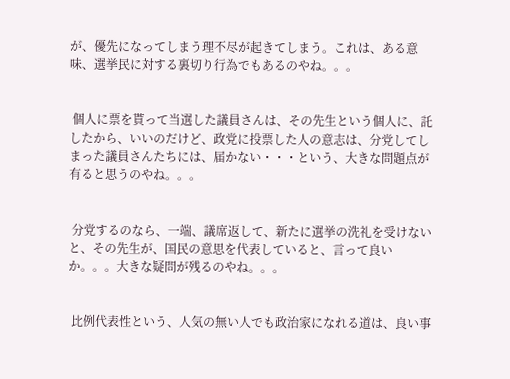が、優先になってしまう理不尽が起きてしまう。これは、ある意味、選挙民に対する裏切り行為でもあるのやね。。。


 個人に票を貰って当選した議員さんは、その先生という個人に、託したから、いいのだけど、政党に投票した人の意志は、分党してしまった議員さんたちには、届かない・・・という、大きな問題点が有ると思うのやね。。。


 分党するのなら、一端、議席返して、新たに選挙の洗礼を受けないと、その先生が、国民の意思を代表していると、言って良いか。。。大きな疑問が残るのやね。。。


 比例代表性という、人気の無い人でも政治家になれる道は、良い事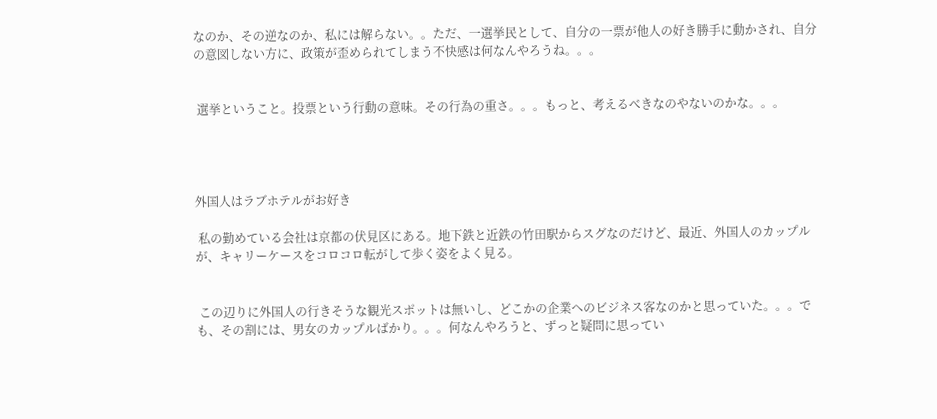なのか、その逆なのか、私には解らない。。ただ、一選挙民として、自分の一票が他人の好き勝手に動かされ、自分の意図しない方に、政策が歪められてしまう不快感は何なんやろうね。。。


 選挙ということ。投票という行動の意味。その行為の重さ。。。もっと、考えるべきなのやないのかな。。。




外国人はラブホテルがお好き

 私の勤めている会社は京都の伏見区にある。地下鉄と近鉄の竹田駅からスグなのだけど、最近、外国人のカップルが、キャリーケースをコロコロ転がして歩く姿をよく見る。


 この辺りに外国人の行きそうな観光スポットは無いし、どこかの企業へのビジネス客なのかと思っていた。。。でも、その割には、男女のカップルばかり。。。何なんやろうと、ずっと疑問に思ってい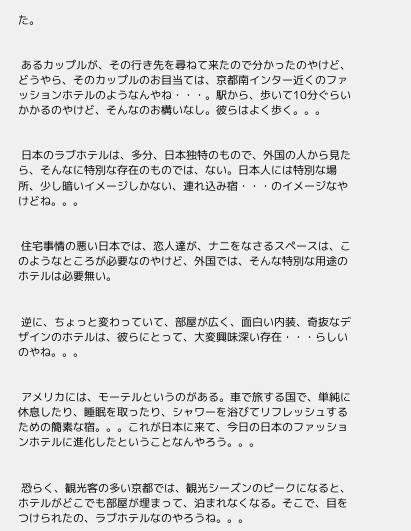た。


 あるカップルが、その行き先を尋ねて来たので分かったのやけど、どうやら、そのカップルのお目当ては、京都南インター近くのファッションホテルのようなんやね・・・。駅から、歩いて10分ぐらいかかるのやけど、そんなのお構いなし。彼らはよく歩く。。。


 日本のラブホテルは、多分、日本独特のもので、外国の人から見たら、そんなに特別な存在のものでは、ない。日本人には特別な場所、少し暗いイメージしかない、連れ込み宿・・・のイメージなやけどね。。。


 住宅事情の悪い日本では、恋人達が、ナニをなさるスペースは、このようなところが必要なのやけど、外国では、そんな特別な用途のホテルは必要無い。


 逆に、ちょっと変わっていて、部屋が広く、面白い内装、奇抜なデザインのホテルは、彼らにとって、大変興味深い存在・・・らしいのやね。。。


 アメリカには、モーテルというのがある。車で旅する国で、単純に休息したり、睡眠を取ったり、シャワーを浴びてリフレッシュするための簡素な宿。。。これが日本に来て、今日の日本のファッションホテルに進化したということなんやろう。。。


 恐らく、観光客の多い京都では、観光シーズンのピークになると、ホテルがどこでも部屋が埋まって、泊まれなくなる。そこで、目をつけられたの、ラブホテルなのやろうね。。。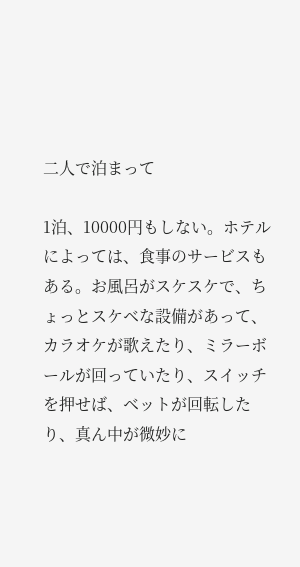二人で泊まって

1泊、10000円もしない。ホテルによっては、食事のサービスもある。お風呂がスケスケで、ちょっとスケベな設備があって、カラオケが歌えたり、ミラーボールが回っていたり、スイッチを押せば、ベットが回転したり、真ん中が微妙に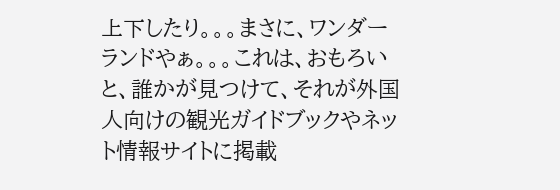上下したり。。。まさに、ワンダーランドやぁ。。。これは、おもろいと、誰かが見つけて、それが外国人向けの観光ガイドブックやネット情報サイトに掲載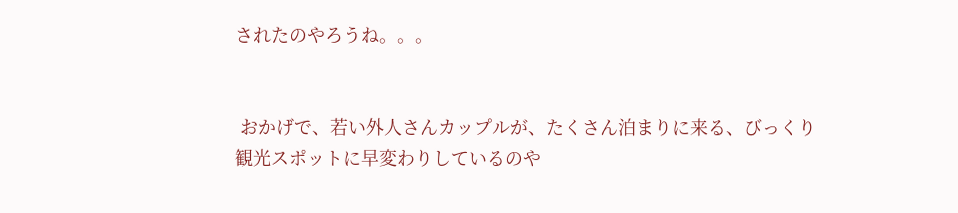されたのやろうね。。。


 おかげで、若い外人さんカップルが、たくさん泊まりに来る、びっくり観光スポットに早変わりしているのや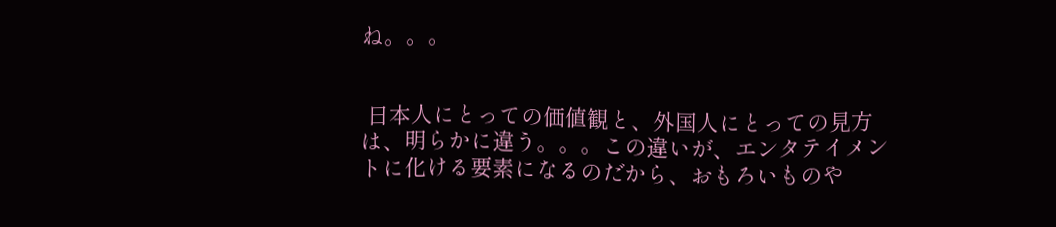ね。。。


 日本人にとっての価値観と、外国人にとっての見方は、明らかに違う。。。この違いが、エンタテイメントに化ける要素になるのだから、おもろいものや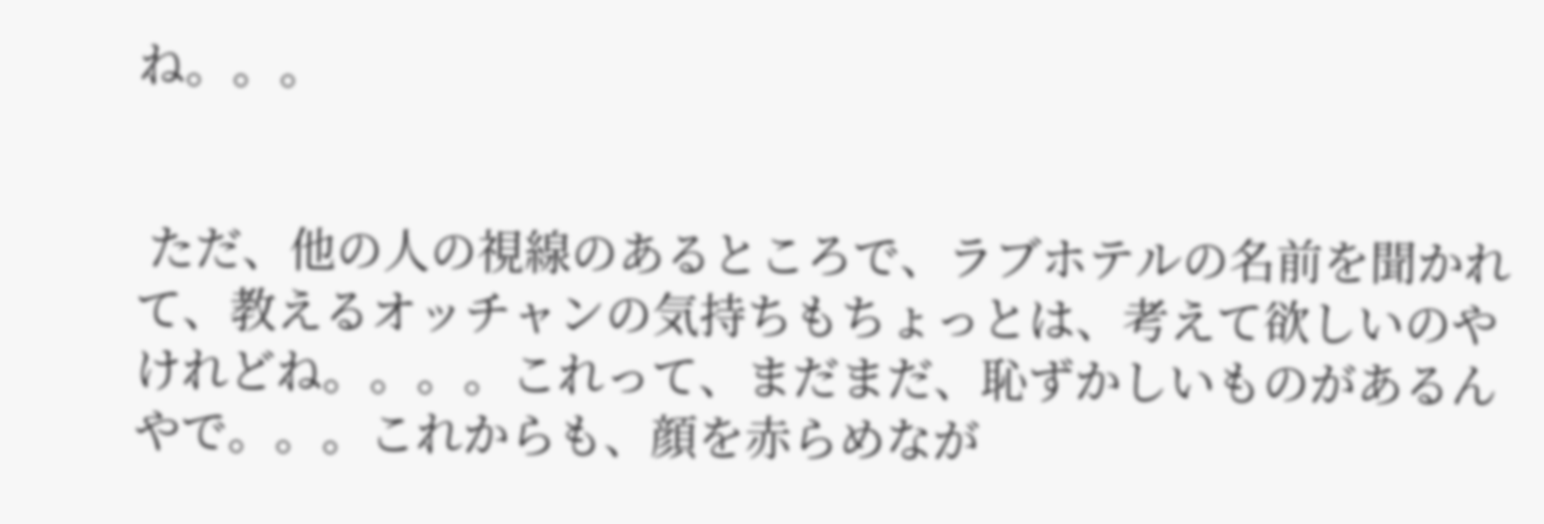ね。。。


 ただ、他の人の視線のあるところで、ラブホテルの名前を聞かれて、教えるオッチャンの気持ちもちょっとは、考えて欲しいのやけれどね。。。。これって、まだまだ、恥ずかしいものがあるんやで。。。これからも、顔を赤らめなが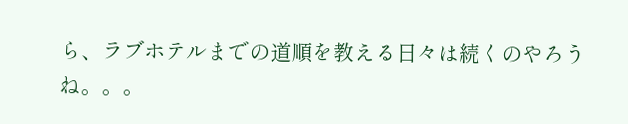ら、ラブホテルまでの道順を教える日々は続くのやろうね。。。